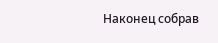Наконец собрав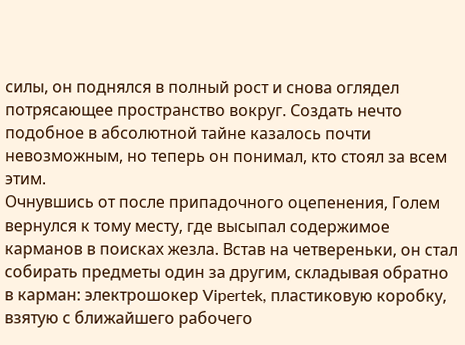силы, он поднялся в полный рост и снова оглядел потрясающее пространство вокруг. Создать нечто подобное в абсолютной тайне казалось почти невозможным, но теперь он понимал, кто стоял за всем этим.
Очнувшись от после припадочного оцепенения, Голем вернулся к тому месту, где высыпал содержимое карманов в поисках жезла. Встав на четвереньки, он стал собирать предметы один за другим, складывая обратно в карман: электрошокер Vipertek, пластиковую коробку, взятую с ближайшего рабочего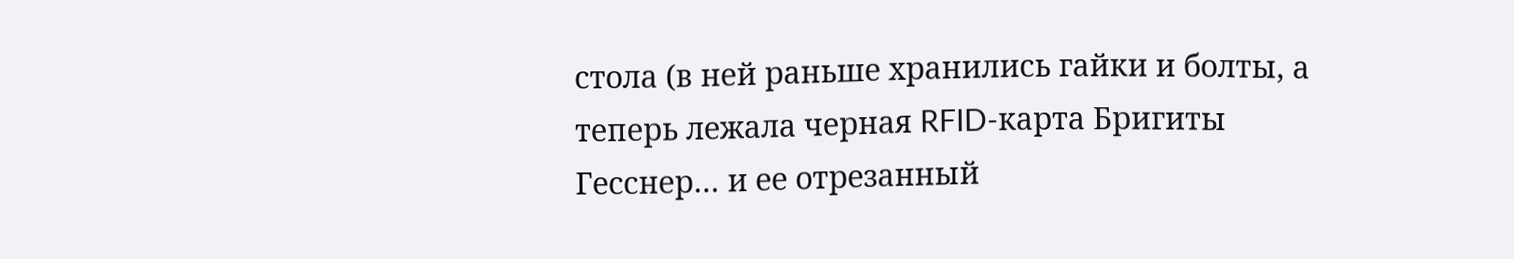стола (в ней раньше хранились гайки и болты, а теперь лежала черная RFID-карта Бригиты Гесснер… и ее отрезанный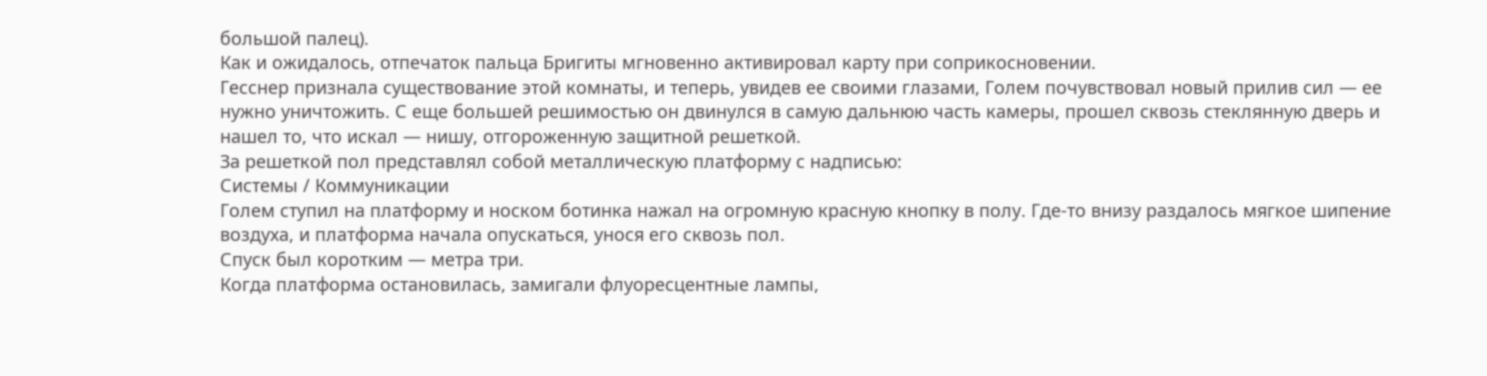большой палец).
Как и ожидалось, отпечаток пальца Бригиты мгновенно активировал карту при соприкосновении.
Гесснер признала существование этой комнаты, и теперь, увидев ее своими глазами, Голем почувствовал новый прилив сил — ее нужно уничтожить. С еще большей решимостью он двинулся в самую дальнюю часть камеры, прошел сквозь стеклянную дверь и нашел то, что искал — нишу, отгороженную защитной решеткой.
За решеткой пол представлял собой металлическую платформу с надписью:
Системы / Коммуникации
Голем ступил на платформу и носком ботинка нажал на огромную красную кнопку в полу. Где-то внизу раздалось мягкое шипение воздуха, и платформа начала опускаться, унося его сквозь пол.
Спуск был коротким — метра три.
Когда платформа остановилась, замигали флуоресцентные лампы,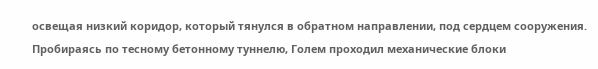освещая низкий коридор, который тянулся в обратном направлении, под сердцем сооружения. Пробираясь по тесному бетонному туннелю, Голем проходил механические блоки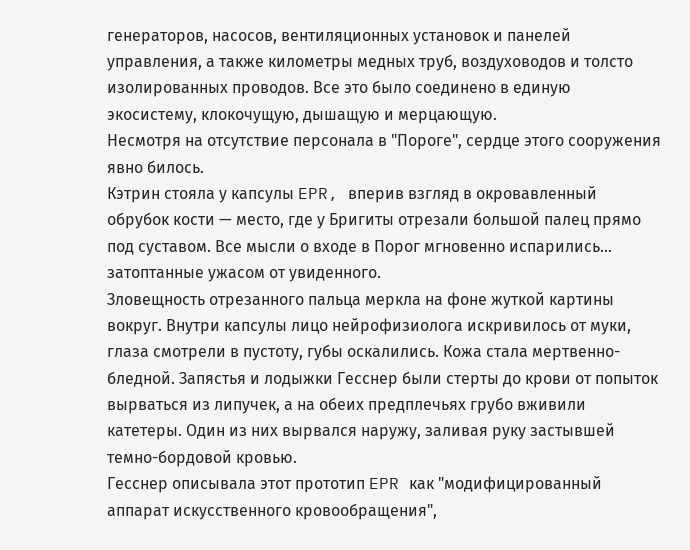генераторов, насосов, вентиляционных установок и панелей управления, а также километры медных труб, воздуховодов и толсто изолированных проводов. Все это было соединено в единую экосистему, клокочущую, дышащую и мерцающую.
Несмотря на отсутствие персонала в "Пороге", сердце этого сооружения явно билось.
Кэтрин стояла у капсулы EPR, вперив взгляд в окровавленный обрубок кости — место, где у Бригиты отрезали большой палец прямо под суставом. Все мысли о входе в Порог мгновенно испарились... затоптанные ужасом от увиденного.
Зловещность отрезанного пальца меркла на фоне жуткой картины вокруг. Внутри капсулы лицо нейрофизиолога искривилось от муки, глаза смотрели в пустоту, губы оскалились. Кожа стала мертвенно-бледной. Запястья и лодыжки Гесснер были стерты до крови от попыток вырваться из липучек, а на обеих предплечьях грубо вживили катетеры. Один из них вырвался наружу, заливая руку застывшей темно-бордовой кровью.
Гесснер описывала этот прототип EPR как "модифицированный аппарат искусственного кровообращения",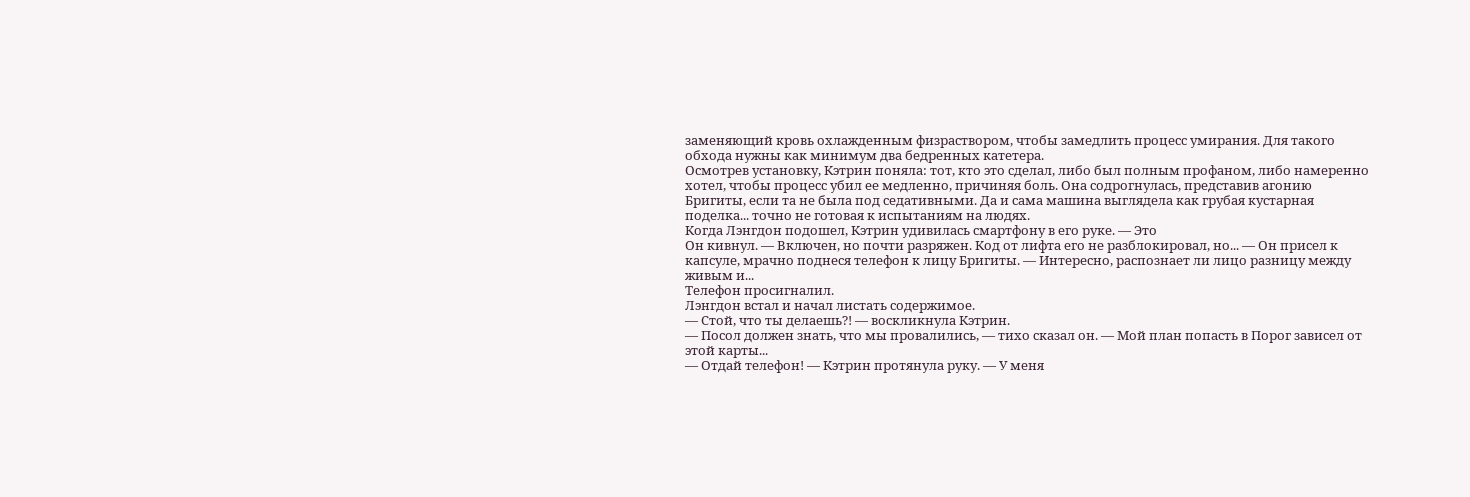заменяющий кровь охлажденным физраствором, чтобы замедлить процесс умирания. Для такого обхода нужны как минимум два бедренных катетера.
Осмотрев установку, Кэтрин поняла: тот, кто это сделал, либо был полным профаном, либо намеренно хотел, чтобы процесс убил ее медленно, причиняя боль. Она содрогнулась, представив агонию Бригиты, если та не была под седативными. Да и сама машина выглядела как грубая кустарная поделка... точно не готовая к испытаниям на людях.
Когда Лэнгдон подошел, Кэтрин удивилась смартфону в его руке. — Это
Он кивнул. — Включен, но почти разряжен. Код от лифта его не разблокировал, но... — Он присел к капсуле, мрачно поднеся телефон к лицу Бригиты. — Интересно, распознает ли лицо разницу между живым и...
Телефон просигналил.
Лэнгдон встал и начал листать содержимое.
— Стой, что ты делаешь?! — воскликнула Кэтрин.
— Посол должен знать, что мы провалились, — тихо сказал он. — Мой план попасть в Порог зависел от этой карты...
— Отдай телефон! — Кэтрин протянула руку. — У меня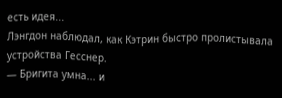есть идея...
Лэнгдон наблюдал, как Кэтрин быстро пролистывала устройства Гесснер.
— Бригита умна... и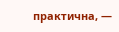практична, —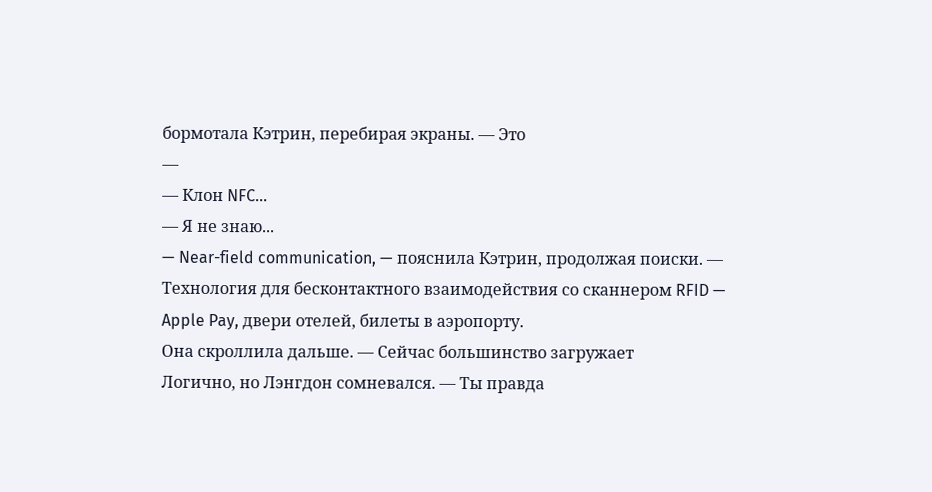бормотала Кэтрин, перебирая экраны. — Это
—
— Клон NFC...
— Я не знаю...
— Near-field communication, — пояснила Кэтрин, продолжая поиски. — Технология для бесконтактного взаимодействия со сканнером RFID — Apple Pay, двери отелей, билеты в аэропорту.
Она скроллила дальше. — Сейчас большинство загружает
Логично, но Лэнгдон сомневался. — Ты правда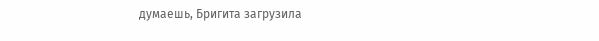думаешь, Бригита загрузила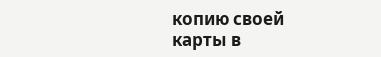копию своей карты в